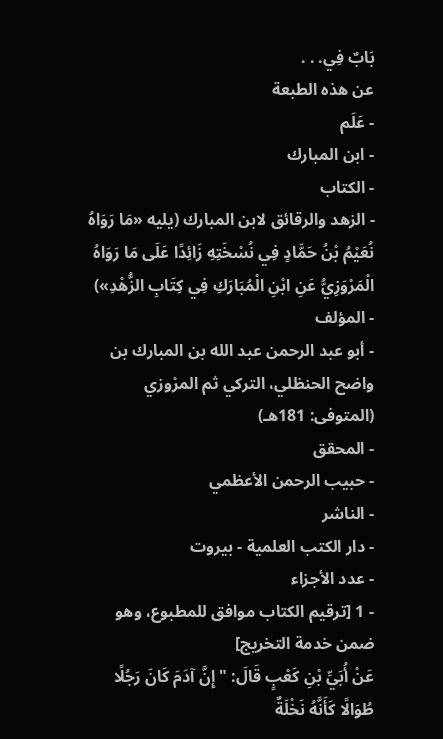بَابٌ فِي. . .
عن هذه الطبعة
- عَلَم
- ابن المبارك
- الكتاب
- الزهد والرقائق لابن المبارك (يليه «مَا رَوَاهُ نُعَيْمُ بْنُ حَمَّادٍ فِي نُسْخَتِهِ زَائِدًا عَلَى مَا رَوَاهُ الْمَرْوَزِيُّ عَنِ ابْنِ الْمُبَارَكِ فِي كِتَابِ الزُّهْدِ»)
- المؤلف
- أبو عبد الرحمن عبد الله بن المبارك بن واضح الحنظلي، التركي ثم المرْوزي (المتوفى: 181هـ)
- المحقق
- حبيب الرحمن الأعظمي
- الناشر
- دار الكتب العلمية - بيروت
- عدد الأجزاء
- 1 [ترقيم الكتاب موافق للمطبوع، وهو ضمن خدمة التخريج]
عَنْ أُبَيِّ بْنِ كَعْبٍ قَالَ: " إِنَّ آدَمَ كَانَ رَجُلًا طُوَالًا كَأَنَّهُ نَخْلَةٌ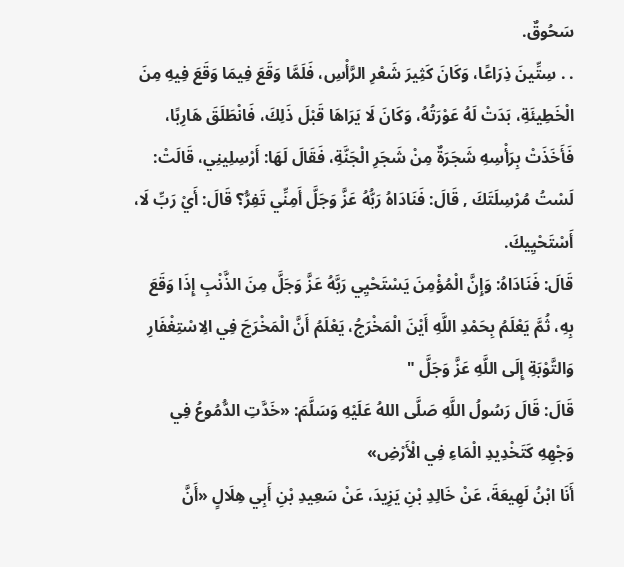سَحُوقٌ.
. . سِتِّينَ ذِرَاعًا، وَكَانَ كَثِيرَ شَعْرِ الرَّأْسِ، فَلَمَّا وَقَعَ فِيمَا وَقَعَ فِيهِ مِنَ الْخَطِيئَةِ، بَدَتْ لَهُ عَوْرَتُهُ، وَكَانَ لَا يَرَاهَا قَبْلَ ذَلِكَ، فَانْطَلَقَ هَارِبًا، فَأَخَذَتْ بِرَأْسِهِ شَجَرَةٌ مِنْ شَجَرِ الْجَنَّةِ، فَقَالَ لَهَا: أَرْسِلِينِي، قَالَتْ: لَسْتُ مُرْسِلَتَكَ , قَالَ: فَنَادَاهُ رَبُّهُ عَزَّ وَجَلَّ أَمِنِّي تَفِرُّ؟ قَالَ: أَيْ رَبِّ لَا، أَسْتَحْيِيكَ.
قَالَ: فَنَادَاهُ: وَإِنَّ الْمُؤْمِنَ يَسْتَحْيِي رَبَّهُ عَزَّ وَجَلَّ مِنَ الذَّنْبِ إِذَا وَقَعَ بِهِ، ثُمَّ يَعْلَمُ بِحَمْدِ اللَّهِ أَيْنَ الْمَخْرَجُ، يَعْلَمُ أَنَّ الْمَخْرَجَ فِي الِاسْتِغْفَارِ وَالتَّوْبَةِ إِلَى اللَّهِ عَزَّ وَجَلَّ "
قَالَ: قَالَ رَسُولُ اللَّهِ صَلَّى اللهُ عَلَيْهِ وَسَلَّمَ: «خَدَّتِ الدُّمُوعُ فِي وَجْهِهِ كَتَخْدِيدِ الْمَاءِ فِي الْأَرْضِ»
أَنَا ابْنُ لَهِيعَةَ، عَنْ خَالِدِ بْنِ يَزِيدَ، عَنْ سَعِيدِ بْنِ أَبِي هِلَالٍ «أَنَّ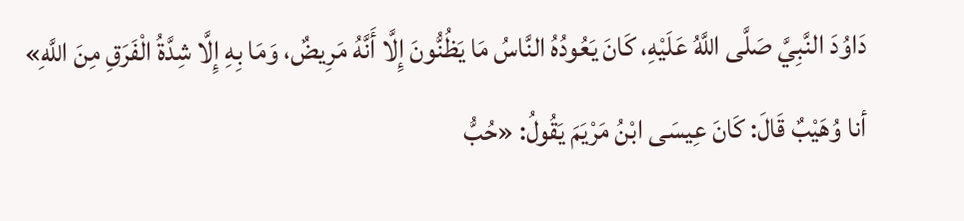دَاوُدَ النَّبِيَّ صَلَّى اللَّهُ عَلَيْهِ، كَانَ يَعُودُهُ النَّاسُ مَا يَظُنُّونَ إِلَّا أَنَّهُ مَرِيضٌ، وَمَا بِهِ إِلَّا شِدَّةُ الْفَرَقِ مِنَ اللَّهِ»
أنا وُهَيْبٌ قَالَ: كَانَ عِيسَى ابْنُ مَرْيَمَ يَقُولُ: «حُبُّ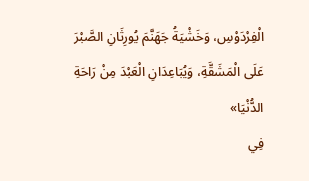الْفِرْدَوْسِ، وَخَشْيَةُ جَهَنَّمَ يُورِثَانِ الصَّبْرَ عَلَى الْمَشَقَّةِ، وَيُبَاعِدَانِ الْعَبْدَ مِنْ رَاحَةِ الدُّنْيَا»
فِي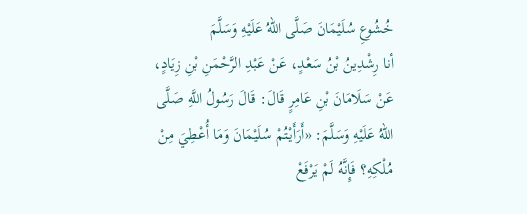خُشُوعِ سُلَيْمَانَ صَلَّى اللهُ عَلَيْهِ وَسَلَّمَ
أنا رِشْدِينُ بْنُ سَعْدٍ، عَنْ عَبْدِ الرَّحْمَنِ بْنِ زِيَادٍ، عَنْ سَلَامَانَ بْنِ عَامِرٍ قَالَ: قَالَ رَسُولُ اللَّهِ صَلَّى اللهُ عَلَيْهِ وَسَلَّمَ: «أَرَأَيْتُمْ سُلَيْمَانَ وَمَا أُعْطِيَ مِنْ مُلْكِهِ؟ فَإِنَّهُ لَمْ يَرْفَعْ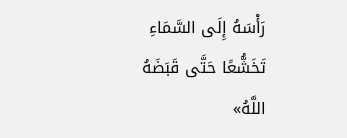رَأْسَهُ إِلَى السَّمَاءِ تَخَشُّعًا حَتَّى قَبَضَهُ اللَّهُ»